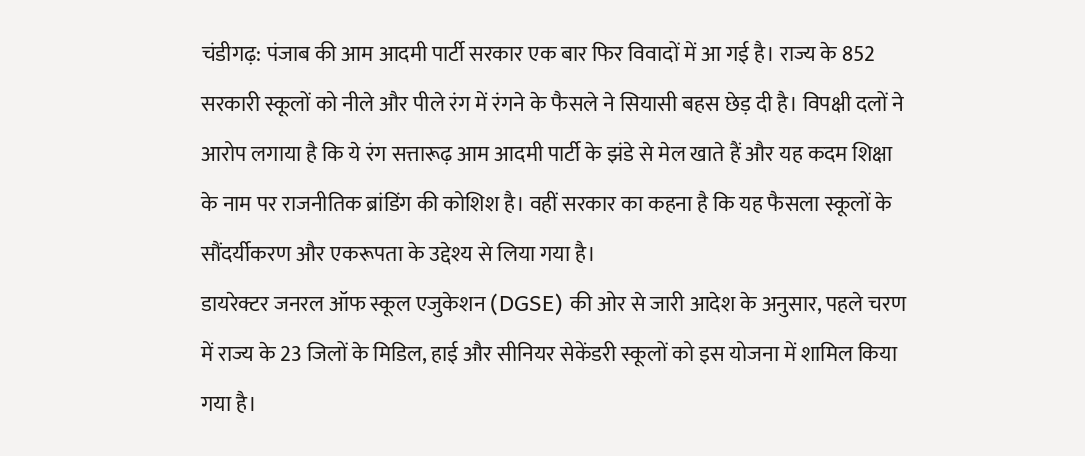चंडीगढ़: पंजाब की आम आदमी पार्टी सरकार एक बार फिर विवादों में आ गई है। राज्य के 852 सरकारी स्कूलों को नीले और पीले रंग में रंगने के फैसले ने सियासी बहस छेड़ दी है। विपक्षी दलों ने आरोप लगाया है कि ये रंग सत्तारूढ़ आम आदमी पार्टी के झंडे से मेल खाते हैं और यह कदम शिक्षा के नाम पर राजनीतिक ब्रांडिंग की कोशिश है। वहीं सरकार का कहना है कि यह फैसला स्कूलों के सौंदर्यीकरण और एकरूपता के उद्देश्य से लिया गया है।
डायरेक्टर जनरल ऑफ स्कूल एजुकेशन (DGSE) की ओर से जारी आदेश के अनुसार, पहले चरण में राज्य के 23 जिलों के मिडिल, हाई और सीनियर सेकेंडरी स्कूलों को इस योजना में शामिल किया गया है।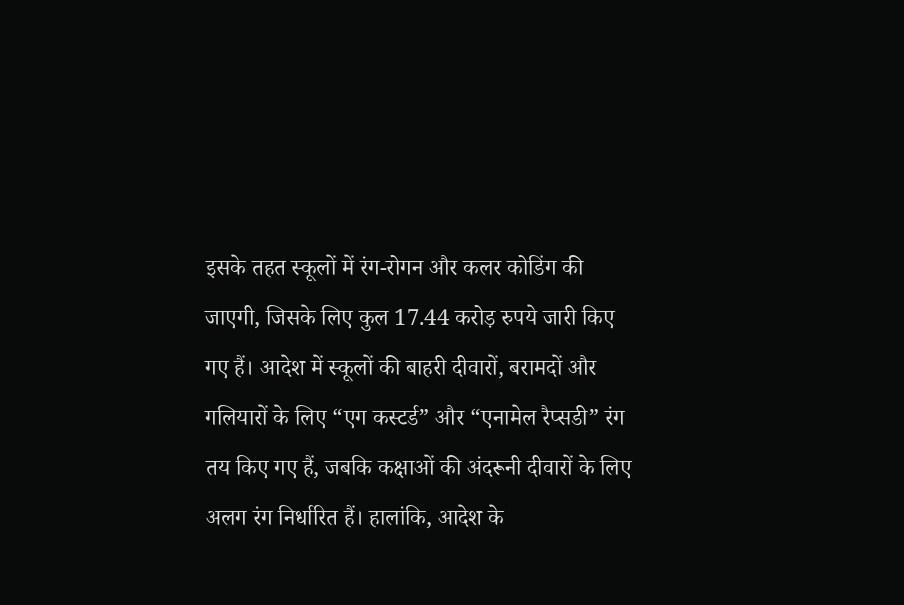इसके तहत स्कूलों में रंग-रोगन और कलर कोडिंग की जाएगी, जिसके लिए कुल 17.44 करोड़ रुपये जारी किए गए हैं। आदेश में स्कूलों की बाहरी दीवारों, बरामदों और गलियारों के लिए “एग कस्टर्ड” और “एनामेल रैप्सडी” रंग तय किए गए हैं, जबकि कक्षाओं की अंदरूनी दीवारों के लिए अलग रंग निर्धारित हैं। हालांकि, आदेश के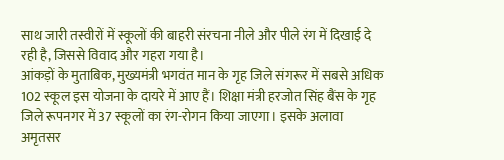साथ जारी तस्वीरों में स्कूलों की बाहरी संरचना नीले और पीले रंग में दिखाई दे रही है, जिससे विवाद और गहरा गया है।
आंकड़ों के मुताबिक, मुख्यमंत्री भगवंत मान के गृह जिले संगरूर में सबसे अधिक 102 स्कूल इस योजना के दायरे में आए हैं। शिक्षा मंत्री हरजोत सिंह बैंस के गृह जिले रूपनगर में 37 स्कूलों का रंग-रोगन किया जाएगा। इसके अलावा अमृतसर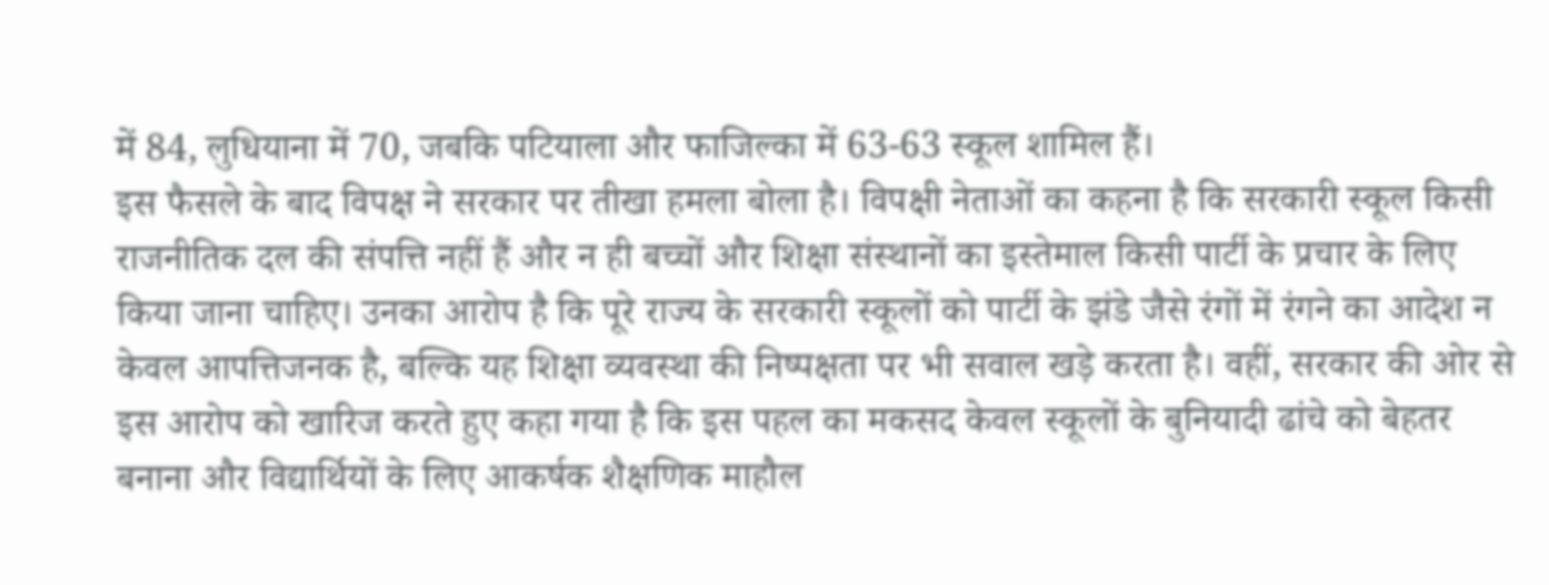में 84, लुधियाना में 70, जबकि पटियाला और फाजिल्का में 63-63 स्कूल शामिल हैं।
इस फैसले के बाद विपक्ष ने सरकार पर तीखा हमला बोला है। विपक्षी नेताओं का कहना है कि सरकारी स्कूल किसी राजनीतिक दल की संपत्ति नहीं हैं और न ही बच्चों और शिक्षा संस्थानों का इस्तेमाल किसी पार्टी के प्रचार के लिए किया जाना चाहिए। उनका आरोप है कि पूरे राज्य के सरकारी स्कूलों को पार्टी के झंडे जैसे रंगों में रंगने का आदेश न केवल आपत्तिजनक है, बल्कि यह शिक्षा व्यवस्था की निष्पक्षता पर भी सवाल खड़े करता है। वहीं, सरकार की ओर से इस आरोप को खारिज करते हुए कहा गया है कि इस पहल का मकसद केवल स्कूलों के बुनियादी ढांचे को बेहतर बनाना और विद्यार्थियों के लिए आकर्षक शैक्षणिक माहौल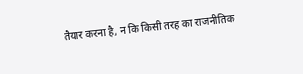तैयार करना है, न कि किसी तरह का राजनीतिक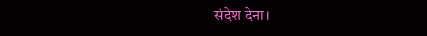संदेश देना।